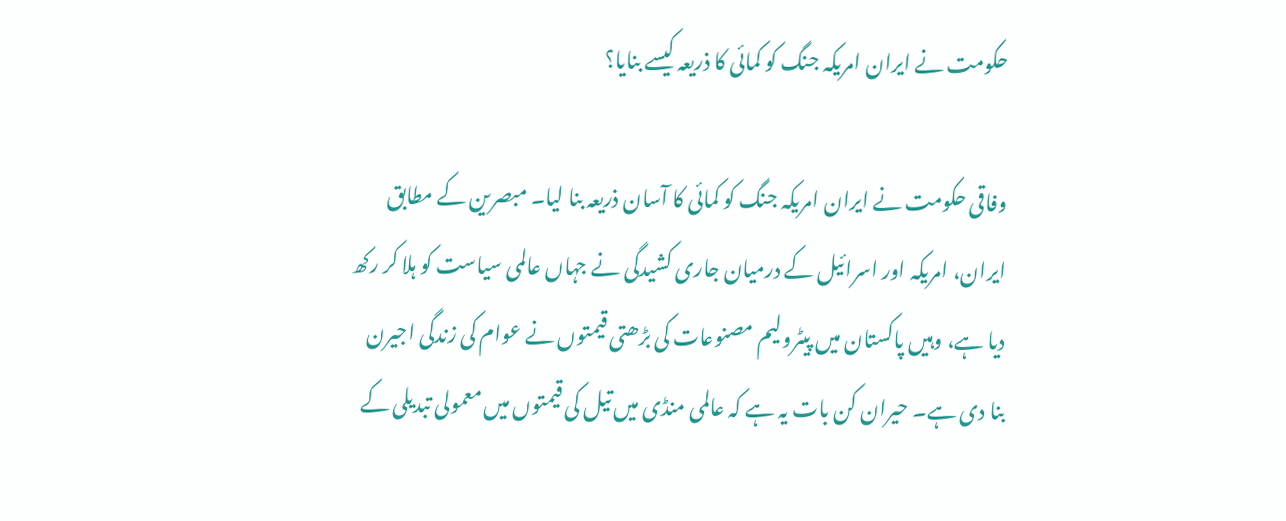حکومت نے ایران امریکہ جنگ کو کمائی کا ذریعہ کیسے بنایا؟

وفاقی حکومت نے ایران امریکہ جنگ کو کمائی کا آسان ذریعہ بنا لیا۔ مبصرین کے مطابق ایران، امریکہ اور اسرائیل کے درمیان جاری کشیدگی نے جہاں عالمی سیاست کو ہلا کر رکھ دیا ہے، وہیں پاکستان میں پیٹرولیم مصنوعات کی بڑھتی قیمتوں نے عوام کی زندگی اجیرن بنا دی ہے۔ حیران کن بات یہ ہے کہ عالمی منڈی میں تیل کی قیمتوں میں معمولی تبدیلی کے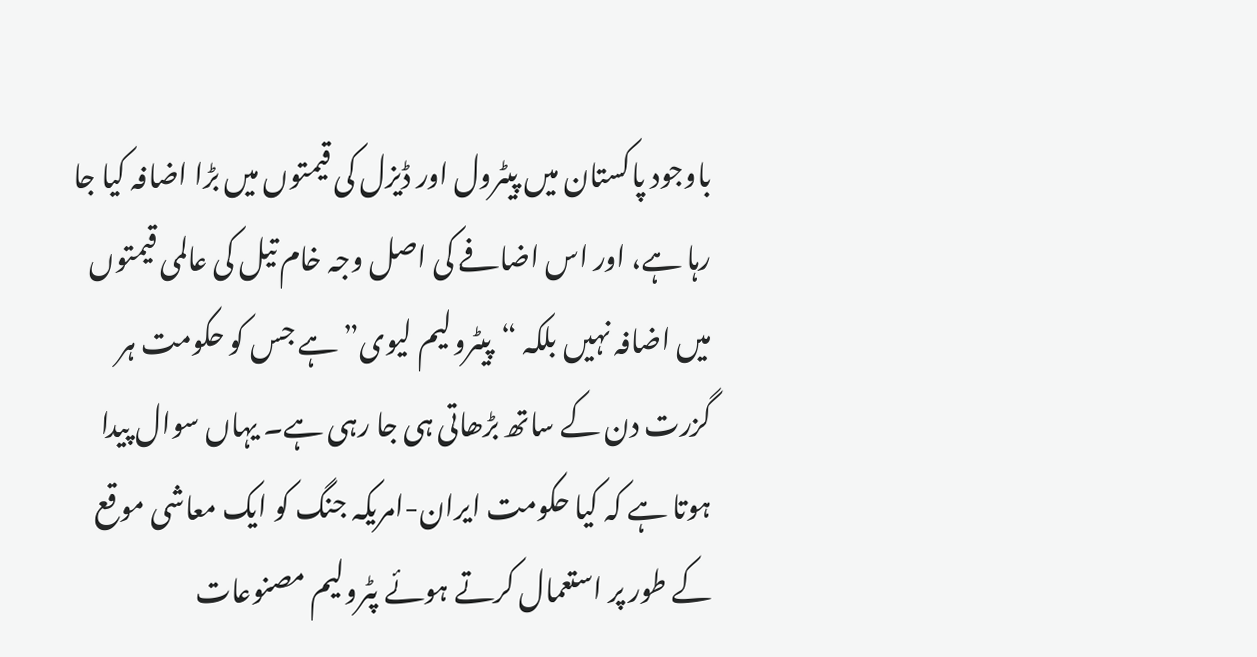باوجود پاکستان میں پیٹرول اور ڈیزل کی قیمتوں میں بڑا اضافہ کیا جا رہا ہے، اور اس اضافے کی اصل وجہ خام تیل کی عالمی قیمتوں میں اضافہ نہیں بلکہ “پیٹرولیم لیوی” ہے جس کو حکومت ہر گزرت دن کے ساتھ بڑھاتی ہی جا رہی ہے۔ یہاں سوال پیدا ہوتا ہے کہ کیا حکومت ایران-امریکہ جنگ کو ایک معاشی موقع کے طور پر استعمال کرتے ہوئے پٹرولیم مصنوعات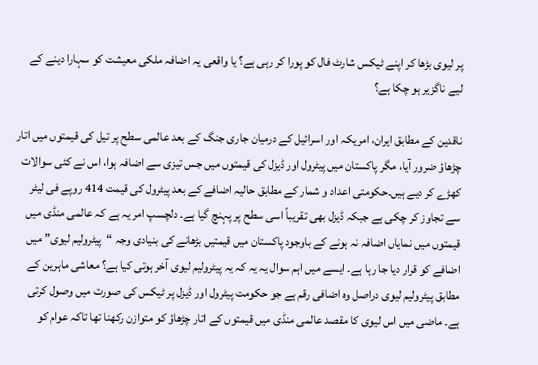پر لیوی بڑھا کر اپنے ٹیکس شارٹ فال کو پورا کر رہی ہے؟ یا واقعی یہ اضافہ ملکی معیشت کو سہارا دینے کے لیے ناگزیر ہو چکا ہے؟

ناقدین کے مطابق ایران، امریکہ اور اسرائیل کے درمیان جاری جنگ کے بعد عالمی سطح پر تیل کی قیمتوں میں اتار چڑھاؤ ضرور آیا، مگر پاکستان میں پیٹرول اور ڈیزل کی قیمتوں میں جس تیزی سے اضافہ ہوا، اس نے کئی سوالات کھڑے کر دیے ہیں۔حکومتی اعداد و شمار کے مطابق حالیہ اضافے کے بعد پیٹرول کی قیمت 414 روپے فی لیٹر سے تجاوز کر چکی ہے جبکہ ڈیزل بھی تقریباً اسی سطح پر پہنچ گیا ہے۔ دلچسپ امر یہ ہے کہ عالمی منڈی میں قیمتوں میں نمایاں اضافہ نہ ہونے کے باوجود پاکستان میں قیمتیں بڑھانے کی بنیادی وجہ “پیٹرولیم لیوی” میں اضافے کو قرار دیا جا رہا ہے۔ ایسے میں اہم سوال یہ یہ کہ یہ پیٹرولیم لیوی آخر ہوتی کیا ہے؟ معاشی ماہرین کے مطابق پیٹرولیم لیوی دراصل وہ اضافی رقم ہے جو حکومت پیٹرول اور ڈیزل پر ٹیکس کی صورت میں وصول کرتی ہے۔ ماضی میں اس لیوی کا مقصد عالمی منڈی میں قیمتوں کے اتار چڑھاؤ کو متوازن رکھنا تھا تاکہ عوام کو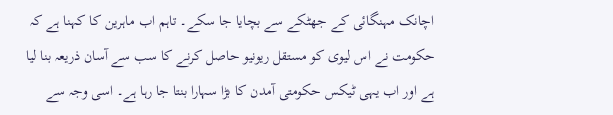اچانک مہنگائی کے جھٹکے سے بچایا جا سکے۔ تاہم اب ماہرین کا کہنا ہے کہ حکومت نے اس لیوی کو مستقل ریونیو حاصل کرنے کا سب سے آسان ذریعہ بنا لیا ہے اور اب یہی ٹیکس حکومتی آمدن کا بڑا سہارا بنتا جا رہا ہے۔ اسی وجہ سے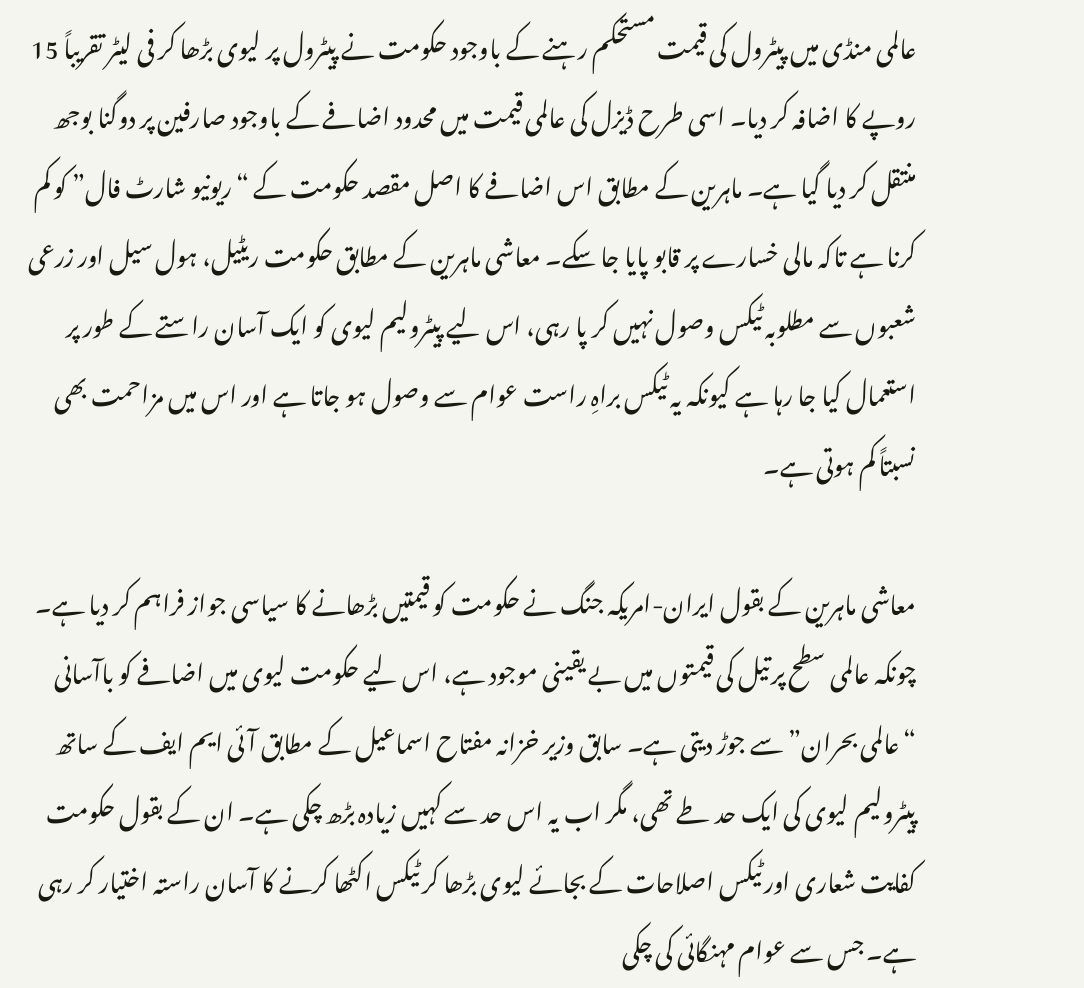عالمی منڈی میں پیٹرول کی قیمت مستحکم رہنے کے باوجود حکومت نے پیٹرول پر لیوی بڑھا کر فی لیٹر تقریباً 15 روپے کا اضافہ کر دیا۔ اسی طرح ڈیزل کی عالمی قیمت میں محدود اضافے کے باوجود صارفین پر دوگنا بوجھ منتقل کر دیا گیا ہے۔ ماہرین کے مطابق اس اضافے کا اصل مقصد حکومت کے “ریونیو شارٹ فال” کو کم کرنا ہے تاکہ مالی خسارے پر قابو پایا جا سکے۔ معاشی ماہرین کے مطابق حکومت ریٹیل، ہول سیل اور زرعی شعبوں سے مطلوبہ ٹیکس وصول نہیں کر پا رہی، اس لیے پیٹرولیم لیوی کو ایک آسان راستے کے طور پر استعمال کیا جا رہا ہے کیونکہ یہ ٹیکس براہِ راست عوام سے وصول ہو جاتا ہے اور اس میں مزاحمت بھی نسبتاً کم ہوتی ہے۔

معاشی ماہرین کے بقول ایران-امریکہ جنگ نے حکومت کو قیمتیں بڑھانے کا سیاسی جواز فراہم کر دیا ہے۔ چونکہ عالمی سطح پر تیل کی قیمتوں میں بے یقینی موجود ہے، اس لیے حکومت لیوی میں اضافے کو باآسانی “عالمی بحران” سے جوڑ دیتی ہے۔ سابق وزیر خزانہ مفتاح اسماعیل کے مطابق آئی ایم ایف کے ساتھ پیٹرولیم لیوی کی ایک حد طے تھی، مگر اب یہ اس حد سے کہیں زیادہ بڑھ چکی ہے۔ ان کے بقول حکومت کفایت شعاری اور ٹیکس اصلاحات کے بجائے لیوی بڑھا کر ٹیکس اکٹھا کرنے کا آسان راستہ اختیار کر رہی ہے۔ جس سے عوام مہنگائی کی چکی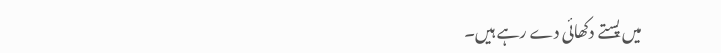میں پستے دکھائی دے رہے ہیں۔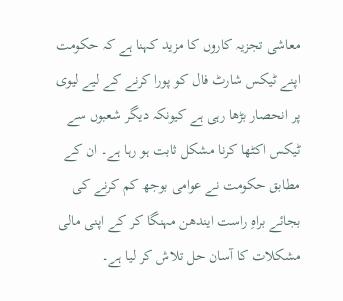معاشی تجزیہ کاروں کا مزید کہنا ہے کہ حکومت اپنے ٹیکس شارٹ فال کو پورا کرنے کے لیے لیوی پر انحصار بڑھا رہی ہے کیونکہ دیگر شعبوں سے ٹیکس اکٹھا کرنا مشکل ثابت ہو رہا ہے۔ ان کے مطابق حکومت نے عوامی بوجھ کم کرنے کی بجائے براہِ راست ایندھن مہنگا کر کے اپنی مالی مشکلات کا آسان حل تلاش کر لیا ہے۔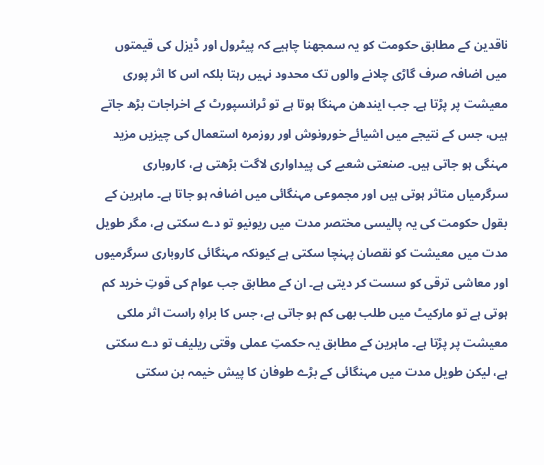ناقدین کے مطابق حکومت کو یہ سمجھنا چاہیے کہ پیٹرول اور ڈیزل کی قیمتوں میں اضافہ صرف گاڑی چلانے والوں تک محدود نہیں رہتا بلکہ اس کا اثر پوری معیشت پر پڑتا ہے۔ جب ایندھن مہنگا ہوتا ہے تو ٹرانسپورٹ کے اخراجات بڑھ جاتے ہیں، جس کے نتیجے میں اشیائے خورونوش اور روزمرہ استعمال کی چیزیں مزید مہنگی ہو جاتی ہیں۔ صنعتی شعبے کی پیداواری لاگت بڑھتی ہے، کاروباری سرگرمیاں متاثر ہوتی ہیں اور مجموعی مہنگائی میں اضافہ ہو جاتا ہے۔ ماہرین کے بقول حکومت کی یہ پالیسی مختصر مدت میں ریونیو تو دے سکتی ہے، مگر طویل مدت میں معیشت کو نقصان پہنچا سکتی ہے کیونکہ مہنگائی کاروباری سرگرمیوں اور معاشی ترقی کو سست کر دیتی ہے۔ ان کے مطابق جب عوام کی قوتِ خرید کم ہوتی ہے تو مارکیٹ میں طلب بھی کم ہو جاتی ہے، جس کا براہِ راست اثر ملکی معیشت پر پڑتا ہے۔ ماہرین کے مطابق یہ حکمتِ عملی وقتی ریلیف تو دے سکتی ہے، لیکن طویل مدت میں مہنگائی کے بڑے طوفان کا پیش خیمہ بن سکتی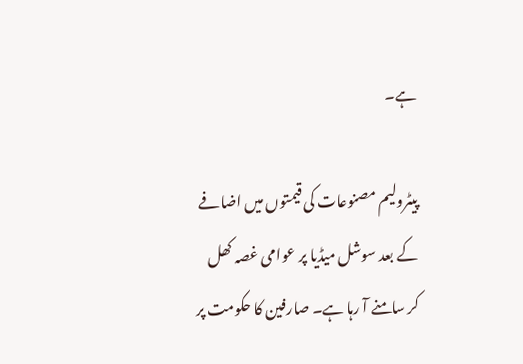ہے۔

پیٹرولیم مصنوعات کی قیمتوں میں اضافے کے بعد سوشل میڈیا پر عوامی غصہ کھل کر سامنے آ رہا ہے۔ صارفین کا حکومت پر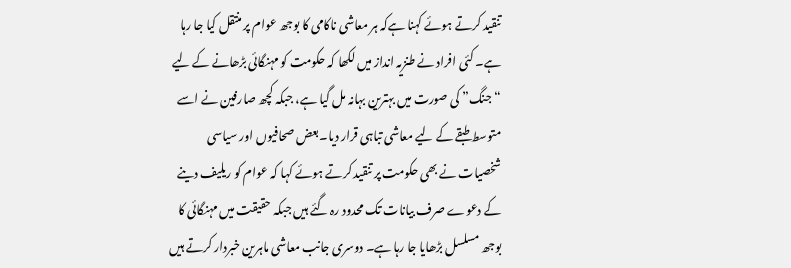تنقید کرتے ہوئے کہنا ہےکہ ہر معاشی ناکامی کا بوجھ عوام پر منتقل کیا جا رہا ہے۔ کئی افراد نے طنزیہ انداز میں لکھا کہ حکومت کو مہنگائی بڑھانے کے لیے “جنگ” کی صورت میں بہترین بہانہ مل گیا ہے، جبکہ کچھ صارفین نے اسے متوسط طبقے کے لیے معاشی تباہی قرار دیا۔بعض صحافیوں اور سیاسی شخصیات نے بھی حکومت پر تنقید کرتے ہوئے کہا کہ عوام کو ریلیف دینے کے دعوے صرف بیانات تک محدود رہ گئے ہیں جبکہ حقیقت میں مہنگائی کا بوجھ مسلسل بڑھایا جا رہا ہے۔ دوسری جانب معاشی ماہرین خبردار کرتے ہیں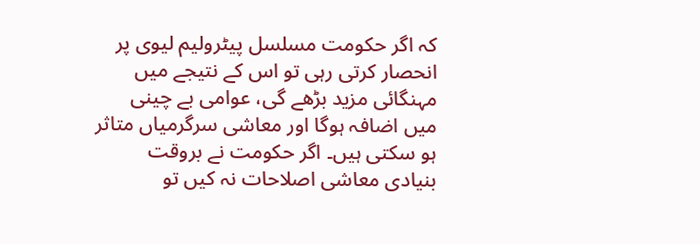کہ اگر حکومت مسلسل پیٹرولیم لیوی پر انحصار کرتی رہی تو اس کے نتیجے میں مہنگائی مزید بڑھے گی، عوامی بے چینی میں اضافہ ہوگا اور معاشی سرگرمیاں متاثر ہو سکتی ہیں۔ اگر حکومت نے بروقت بنیادی معاشی اصلاحات نہ کیں تو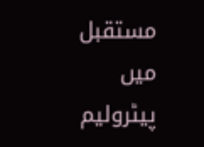مستقبل میں پیٹرولیم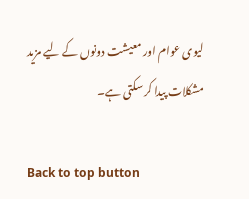لیوی عوام اور معیشت دونوں کے لیے مزید مشکلات پیدا کر سکتی ہے۔

Back to top button